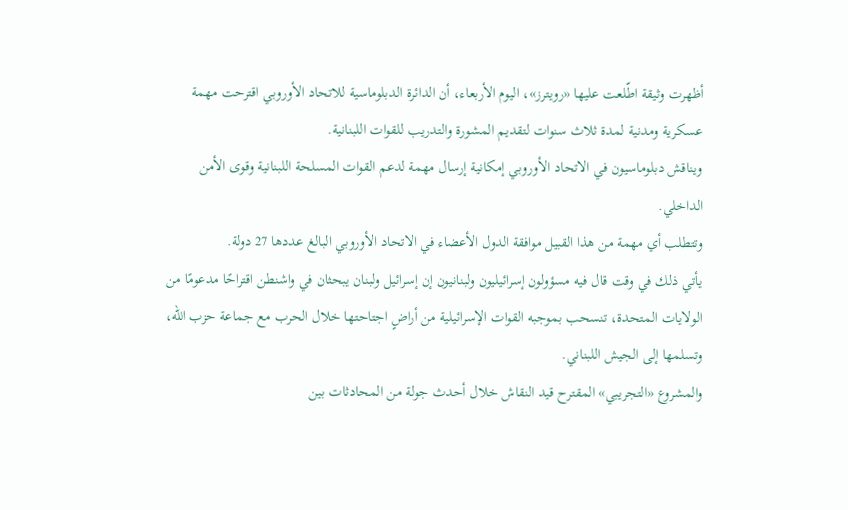أظهرت وثيقة اطّلعت عليها «رويترز»، اليوم الأربعاء، أن الدائرة الدبلوماسية للاتحاد الأوروبي اقترحت مهمة عسكرية ومدنية لمدة ثلاث سنوات لتقديم المشورة والتدريب للقوات اللبنانية.
ويناقش دبلوماسيون في الاتحاد الأوروبي إمكانية إرسال مهمة لدعم القوات المسلحة اللبنانية وقوى الأمن الداخلي.
وتتطلب أي مهمة من هذا القبيل موافقة الدول الأعضاء في الاتحاد الأوروبي البالغ عددها 27 دولة.
يأتي ذلك في وقت قال فيه مسؤولون إسرائيليون ولبنانيون إن إسرائيل ولبنان يبحثان في واشنطن اقتراحًا مدعومًا من الولايات المتحدة، تنسحب بموجبه القوات الإسرائيلية من أراضٍ اجتاحتها خلال الحرب مع جماعة حزب الله، وتسلمها إلى الجيش اللبناني.
والمشروع «التجريبي» المقترح قيد النقاش خلال أحدث جولة من المحادثات بين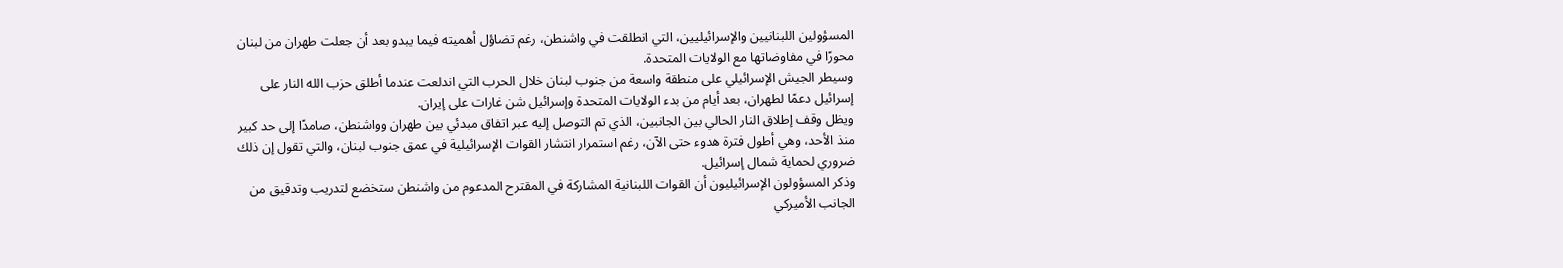المسؤولين اللبنانيين والإسرائيليين، التي انطلقت في واشنطن، رغم تضاؤل أهميته فيما يبدو بعد أن جعلت طهران من لبنان محورًا في مفاوضاتها مع الولايات المتحدة.
وسيطر الجيش الإسرائيلي على منطقة واسعة من جنوب لبنان خلال الحرب التي اندلعت عندما أطلق حزب الله النار على إسرائيل دعمًا لطهران، بعد أيام من بدء الولايات المتحدة وإسرائيل شن غارات على إيران.
ويظل وقف إطلاق النار الحالي بين الجانبين، الذي تم التوصل إليه عبر اتفاق مبدئي بين طهران وواشنطن، صامدًا إلى حد كبير منذ الأحد، وهي أطول فترة هدوء حتى الآن، رغم استمرار انتشار القوات الإسرائيلية في عمق جنوب لبنان، والتي تقول إن ذلك ضروري لحماية شمال إسرائيل.
وذكر المسؤولون الإسرائيليون أن القوات اللبنانية المشاركة في المقترح المدعوم من واشنطن ستخضع لتدريب وتدقيق من الجانب الأميركي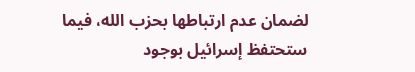لضمان عدم ارتباطها بحزب الله، فيما ستحتفظ إسرائيل بوجود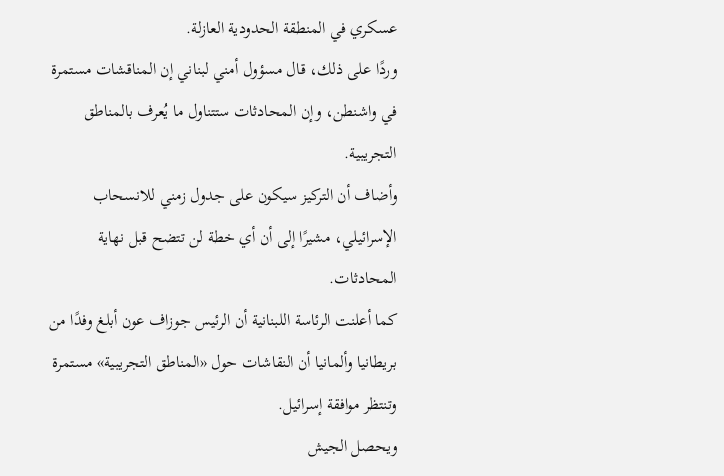عسكري في المنطقة الحدودية العازلة.
وردًا على ذلك، قال مسؤول أمني لبناني إن المناقشات مستمرة في واشنطن، وإن المحادثات ستتناول ما يُعرف بالمناطق التجريبية.
وأضاف أن التركيز سيكون على جدول زمني للانسحاب الإسرائيلي، مشيرًا إلى أن أي خطة لن تتضح قبل نهاية المحادثات.
كما أعلنت الرئاسة اللبنانية أن الرئيس جوزاف عون أبلغ وفدًا من بريطانيا وألمانيا أن النقاشات حول «المناطق التجريبية» مستمرة وتنتظر موافقة إسرائيل.
ويحصل الجيش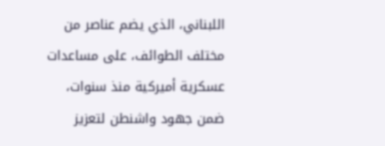اللبناني، الذي يضم عناصر من مختلف الطوائف، على مساعدات عسكرية أميركية منذ سنوات، ضمن جهود واشنطن لتعزيز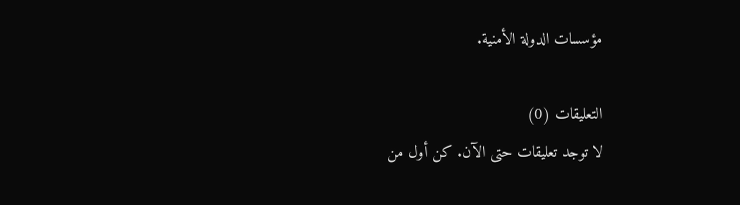مؤسسات الدولة الأمنية.

التعليقات (0)
لا توجد تعليقات حتى الآن. كن أول من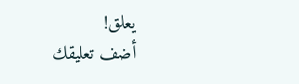يعلق!
أضف تعليقك